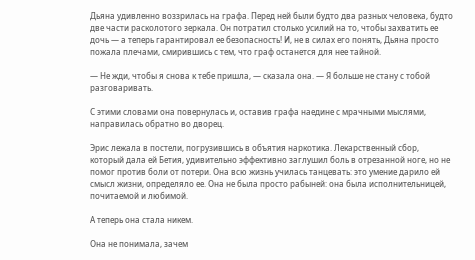Дьяна удивленно воззрилась на графа. Перед ней были будто два разных человека, будто две части расколотого зеркала. Он потратил столько усилий на то, чтобы захватить ее дочь — а теперь гарантировал ее безопасность! И, не в силах его понять, Дьяна просто пожала плечами, смирившись с тем, что граф останется для нее тайной.

— Не жди, чтобы я снова к тебе пришла, — сказала она. — Я больше не стану с тобой разговаривать.

С этими словами она повернулась и, оставив графа наедине с мрачными мыслями, направилась обратно во дворец.

Эрис лежала в постели, погрузившись в объятия наркотика. Лекарственный сбор, который дала ей Бетия, удивительно эффективно заглушил боль в отрезанной ноге, но не помог против боли от потери. Она всю жизнь училась танцевать: это умение дарило ей смысл жизни, определяло ее. Она не была просто рабыней: она была исполнительницей, почитаемой и любимой.

А теперь она стала никем.

Она не понимала, зачем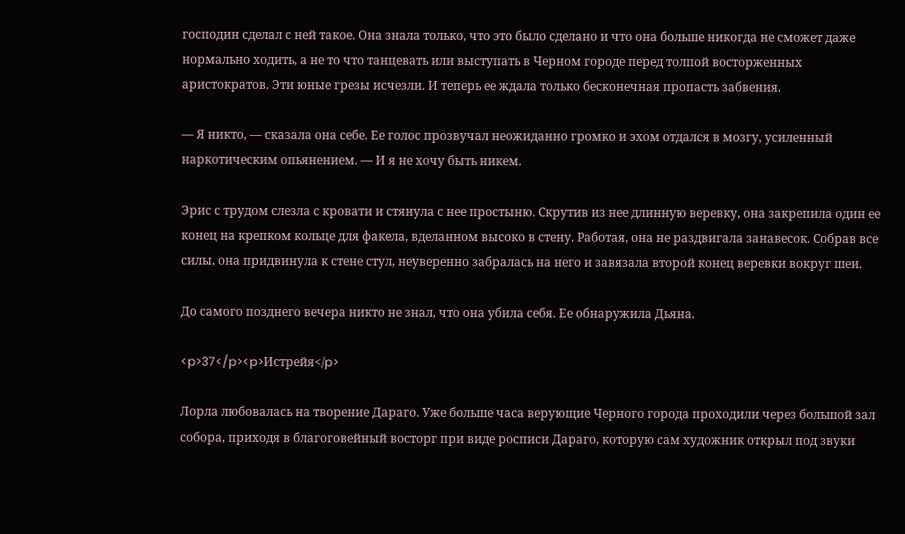господин сделал с ней такое. Она знала только, что это было сделано и что она больше никогда не сможет даже нормально ходить, а не то что танцевать или выступать в Черном городе перед толпой восторженных аристократов. Эти юные грезы исчезли. И теперь ее ждала только бесконечная пропасть забвения.

— Я никто, — сказала она себе. Ее голос прозвучал неожиданно громко и эхом отдался в мозгу, усиленный наркотическим опьянением. — И я не хочу быть никем.

Эрис с трудом слезла с кровати и стянула с нее простыню. Скрутив из нее длинную веревку, она закрепила один ее конец на крепком кольце для факела, вделанном высоко в стену. Работая, она не раздвигала занавесок. Собрав все силы, она придвинула к стене стул, неуверенно забралась на него и завязала второй конец веревки вокруг шеи.

До самого позднего вечера никто не знал, что она убила себя. Ее обнаружила Дьяна.

<p>37</p><p>Истрейя</p>

Лорла любовалась на творение Дараго. Уже больше часа верующие Черного города проходили через большой зал собора, приходя в благоговейный восторг при виде росписи Дараго, которую сам художник открыл под звуки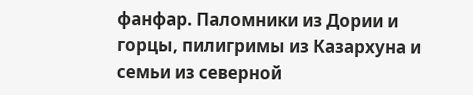фанфар. Паломники из Дории и горцы, пилигримы из Казархуна и семьи из северной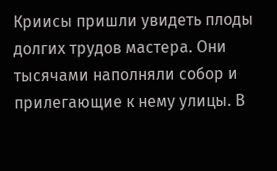Криисы пришли увидеть плоды долгих трудов мастера. Они тысячами наполняли собор и прилегающие к нему улицы. В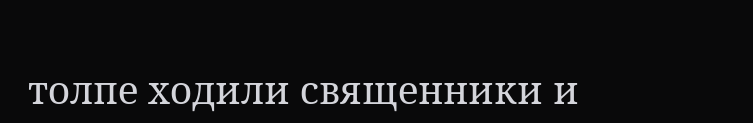толпе ходили священники и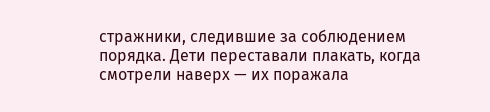стражники, следившие за соблюдением порядка. Дети переставали плакать, когда смотрели наверх — их поражала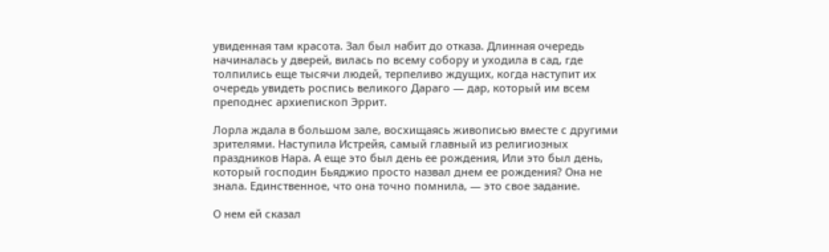увиденная там красота. Зал был набит до отказа. Длинная очередь начиналась у дверей, вилась по всему собору и уходила в сад, где толпились еще тысячи людей, терпеливо ждущих, когда наступит их очередь увидеть роспись великого Дараго — дар, который им всем преподнес архиепископ Эррит.

Лорла ждала в большом зале, восхищаясь живописью вместе с другими зрителями. Наступила Истрейя, самый главный из религиозных праздников Нара. А еще это был день ее рождения, Или это был день, который господин Бьяджио просто назвал днем ее рождения? Она не знала. Единственное, что она точно помнила, — это свое задание.

О нем ей сказал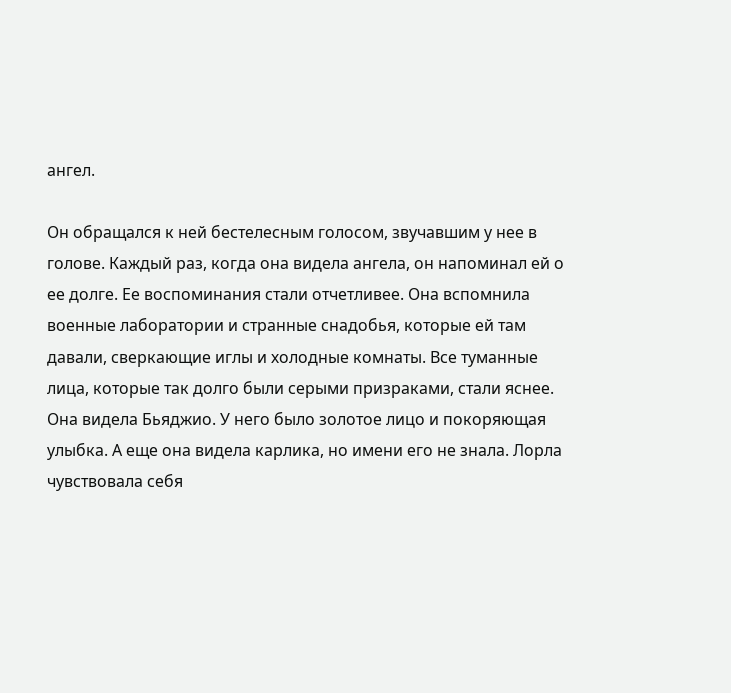ангел.

Он обращался к ней бестелесным голосом, звучавшим у нее в голове. Каждый раз, когда она видела ангела, он напоминал ей о ее долге. Ее воспоминания стали отчетливее. Она вспомнила военные лаборатории и странные снадобья, которые ей там давали, сверкающие иглы и холодные комнаты. Все туманные лица, которые так долго были серыми призраками, стали яснее. Она видела Бьяджио. У него было золотое лицо и покоряющая улыбка. А еще она видела карлика, но имени его не знала. Лорла чувствовала себя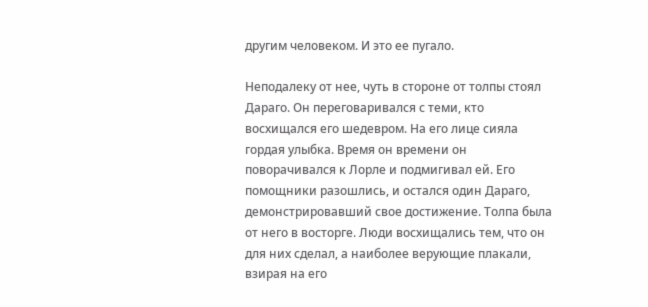другим человеком. И это ее пугало.

Неподалеку от нее, чуть в стороне от толпы стоял Дараго. Он переговаривался с теми, кто восхищался его шедевром. На его лице сияла гордая улыбка. Время он времени он поворачивался к Лорле и подмигивал ей. Его помощники разошлись, и остался один Дараго, демонстрировавший свое достижение. Толпа была от него в восторге. Люди восхищались тем, что он для них сделал, а наиболее верующие плакали, взирая на его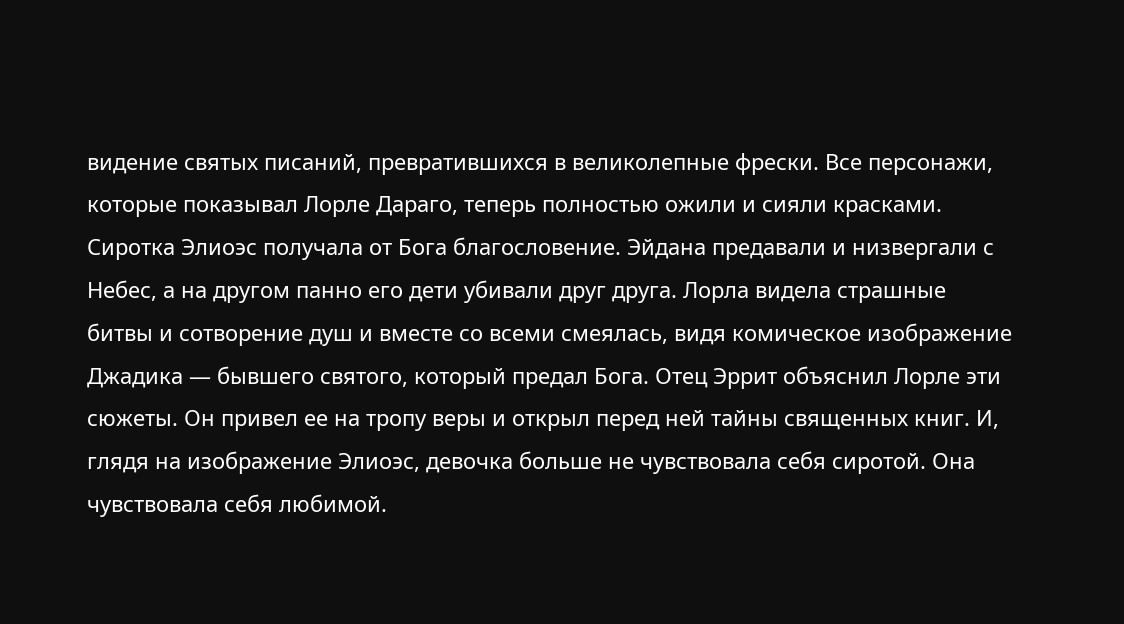видение святых писаний, превратившихся в великолепные фрески. Все персонажи, которые показывал Лорле Дараго, теперь полностью ожили и сияли красками. Сиротка Элиоэс получала от Бога благословение. Эйдана предавали и низвергали с Небес, а на другом панно его дети убивали друг друга. Лорла видела страшные битвы и сотворение душ и вместе со всеми смеялась, видя комическое изображение Джадика — бывшего святого, который предал Бога. Отец Эррит объяснил Лорле эти сюжеты. Он привел ее на тропу веры и открыл перед ней тайны священных книг. И, глядя на изображение Элиоэс, девочка больше не чувствовала себя сиротой. Она чувствовала себя любимой.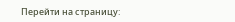Перейти на страницу: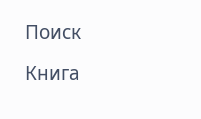Поиск

Книга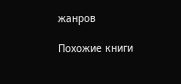жанров

Похожие книги